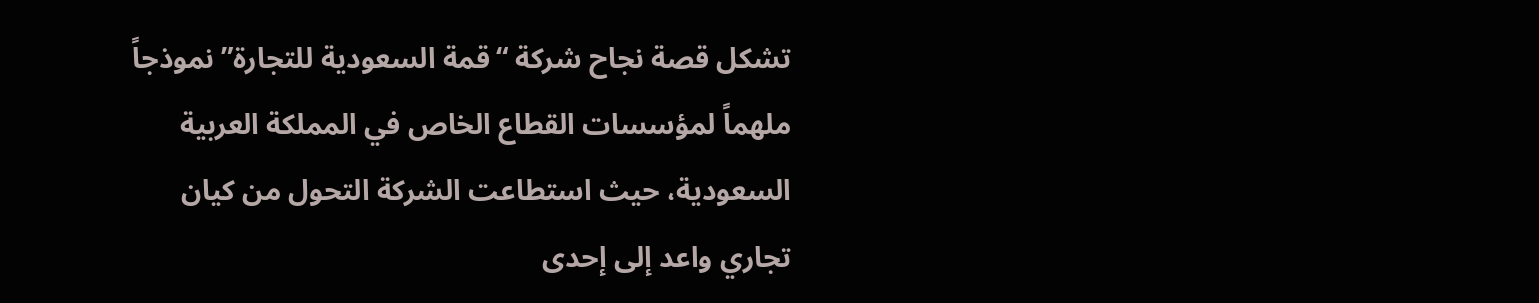تشكل قصة نجاح شركة “قمة السعودية للتجارة” نموذجاً ملهماً لمؤسسات القطاع الخاص في المملكة العربية السعودية، حيث استطاعت الشركة التحول من كيان تجاري واعد إلى إحدى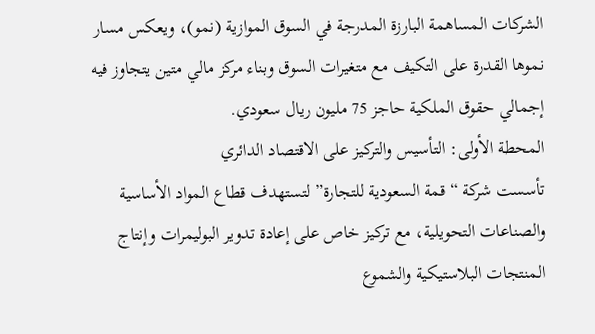الشركات المساهمة البارزة المدرجة في السوق الموازية (نمو)، ويعكس مسار نموها القدرة على التكيف مع متغيرات السوق وبناء مركز مالي متين يتجاوز فيه إجمالي حقوق الملكية حاجز 75 مليون ريال سعودي.
المحطة الأولى: التأسيس والتركيز على الاقتصاد الدائري
تأسست شركة “قمة السعودية للتجارة” لتستهدف قطاع المواد الأساسية والصناعات التحويلية، مع تركيز خاص على إعادة تدوير البوليمرات وإنتاج المنتجات البلاستيكية والشموع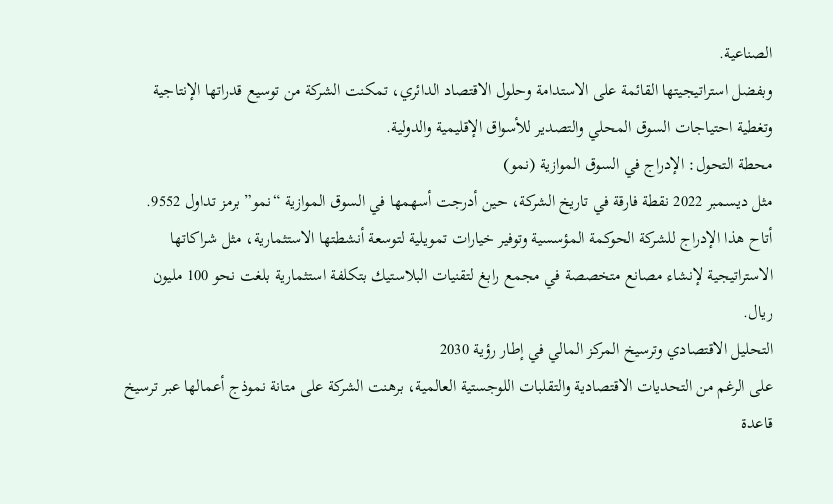الصناعية.
وبفضل استراتيجيتها القائمة على الاستدامة وحلول الاقتصاد الدائري، تمكنت الشركة من توسيع قدراتها الإنتاجية وتغطية احتياجات السوق المحلي والتصدير للأسواق الإقليمية والدولية.
محطة التحول: الإدراج في السوق الموازية (نمو)
مثل ديسمبر 2022 نقطة فارقة في تاريخ الشركة، حين أدرجت أسهمها في السوق الموازية “نمو” برمز تداول 9552. أتاح هذا الإدراج للشركة الحوكمة المؤسسية وتوفير خيارات تمويلية لتوسعة أنشطتها الاستثمارية، مثل شراكاتها الاستراتيجية لإنشاء مصانع متخصصة في مجمع رابغ لتقنيات البلاستيك بتكلفة استثمارية بلغت نحو 100 مليون ريال.
التحليل الاقتصادي وترسيخ المركز المالي في إطار رؤية 2030
على الرغم من التحديات الاقتصادية والتقلبات اللوجستية العالمية، برهنت الشركة على متانة نموذج أعمالها عبر ترسيخ قاعدة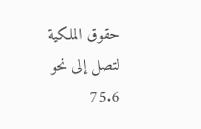حقوق الملكية لتصل إلى نحو 75.6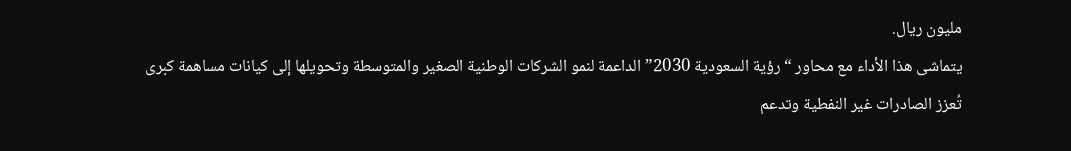مليون ريال.
يتماشى هذا الأداء مع محاور “رؤية السعودية 2030” الداعمة لنمو الشركات الوطنية الصغير والمتوسطة وتحويلها إلى كيانات مساهمة كبرى تُعزز الصادرات غير النفطية وتدعم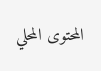المحتوى المحلي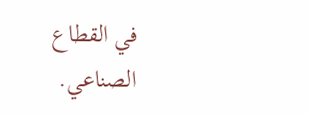في القطاع الصناعي.